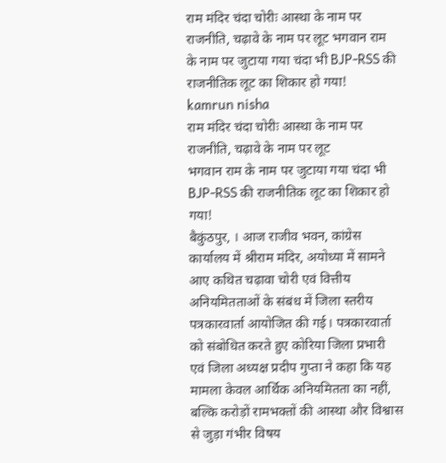राम मंदिर चंदा चोरीः आस्था के नाम पर राजनीति, चढ़ावे के नाम पर लूट भगवान राम के नाम पर जुटाया गया चंदा भी BJP-RSS की राजनीतिक लूट का शिकार हो गया!
kamrun nisha
राम मंदिर चंदा चोरीः आस्था के नाम पर राजनीति, चढ़ावे के नाम पर लूट
भगवान राम के नाम पर जुटाया गया चंदा भी BJP-RSS की राजनीतिक लूट का शिकार हो गया!
बैकुंठपुर, । आज राजीव भवन, कांग्रेस कार्यालय में श्रीराम मंदिर, अयोध्या में सामने आए कथित चढ़ावा चोरी एवं वित्तीय अनियमितताओं के संबंध में जिला स्तरीय पत्रकारवार्ता आयोजित की गई। पत्रकारवार्ता को संबोधित करते हुए कोरिया जिला प्रभारी एवं जिला अध्यक्ष प्रदीप गुप्ता ने कहा कि यह मामला केवल आर्थिक अनियमितता का नहीं, बल्कि करोड़ों रामभक्तों की आस्था और विश्वास से जुड़ा गंभीर विषय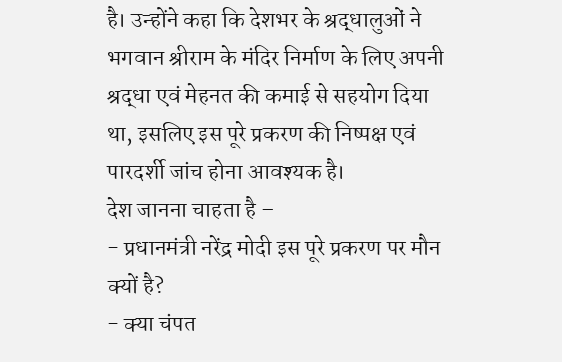है। उन्होंने कहा कि देशभर के श्रद्धालुओं ने भगवान श्रीराम के मंदिर निर्माण के लिए अपनी श्रद्धा एवं मेहनत की कमाई से सहयोग दिया था, इसलिए इस पूरे प्रकरण की निष्पक्ष एवं पारदर्शी जांच होना आवश्यक है।
देश जानना चाहता है –
- प्रधानमंत्री नरेंद्र मोदी इस पूरे प्रकरण पर मौन क्यों है?
- क्या चंपत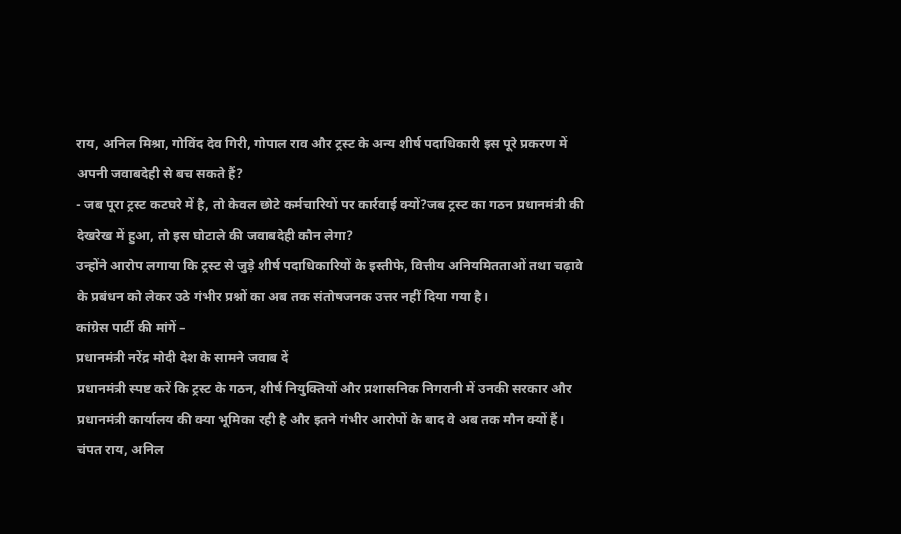राय, अनिल मिश्रा, गोविंद देव गिरी, गोपाल राव और ट्रस्ट के अन्य शीर्ष पदाधिकारी इस पूरे प्रकरण में अपनी जवाबदेही से बच सकते हैं?
- जब पूरा ट्रस्ट कटघरे में है, तो केवल छोटे कर्मचारियों पर कार्रवाई क्यों?जब ट्रस्ट का गठन प्रधानमंत्री की देखरेख में हुआ, तो इस घोटाले की जवाबदेही कौन लेगा?
उन्होंने आरोप लगाया कि ट्रस्ट से जुड़े शीर्ष पदाधिकारियों के इस्तीफे, वित्तीय अनियमितताओं तथा चढ़ावे के प्रबंधन को लेकर उठे गंभीर प्रश्नों का अब तक संतोषजनक उत्तर नहीं दिया गया है।
कांग्रेस पार्टी की मांगें –
प्रधानमंत्री नरेंद्र मोदी देश के सामने जवाब दें
प्रधानमंत्री स्पष्ट करें कि ट्रस्ट के गठन, शीर्ष नियुक्तियों और प्रशासनिक निगरानी में उनकी सरकार और प्रधानमंत्री कार्यालय की क्या भूमिका रही है और इतने गंभीर आरोपों के बाद वे अब तक मौन क्यों हैं।
चंपत राय, अनिल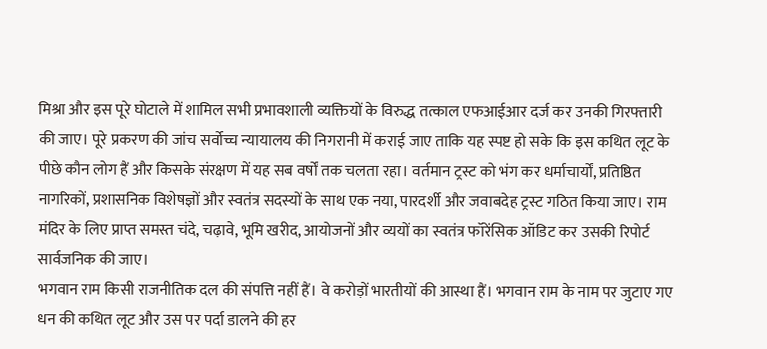मिश्रा और इस पूरे घोटाले में शामिल सभी प्रभावशाली व्यक्तियों के विरुद्ध तत्काल एफआईआर दर्ज कर उनकी गिरफ्तारी की जाए। पूरे प्रकरण की जांच सर्वोच्च न्यायालय की निगरानी में कराई जाए ताकि यह स्पष्ट हो सके कि इस कथित लूट के पीछे कौन लोग हैं और किसके संरक्षण में यह सब वर्षों तक चलता रहा। वर्तमान ट्रस्ट को भंग कर धर्माचार्यों, प्रतिष्ठित नागरिकों, प्रशासनिक विशेषज्ञों और स्वतंत्र सदस्यों के साथ एक नया, पारदर्शी और जवाबदेह ट्रस्ट गठित किया जाए। राम मंदिर के लिए प्राप्त समस्त चंदे, चढ़ावे, भूमि खरीद, आयोजनों और व्ययों का स्वतंत्र फॉरेंसिक ऑडिट कर उसकी रिपोर्ट सार्वजनिक की जाए।
भगवान राम किसी राजनीतिक दल की संपत्ति नहीं हैं। वे करोड़ों भारतीयों की आस्था हैं। भगवान राम के नाम पर जुटाए गए धन की कथित लूट और उस पर पर्दा डालने की हर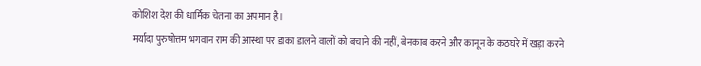कोशिश देश की धार्मिक चेतना का अपमान है।
मर्यादा पुरुषोत्तम भगवान राम की आस्था पर डाका डालने वालों को बचाने की नहीं, बेनकाब करने और कानून के कठघरे में खड़ा करने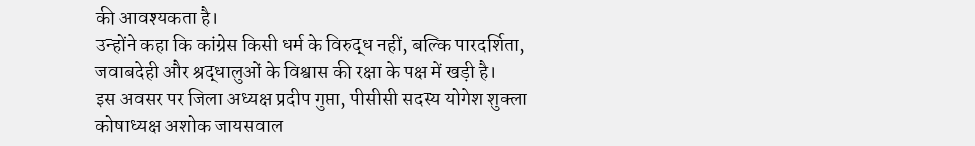की आवश्यकता है।
उन्होंने कहा कि कांग्रेस किसी धर्म के विरुद्ध नहीं, बल्कि पारदर्शिता, जवाबदेही और श्रद्धालुओं के विश्वास की रक्षा के पक्ष में खड़ी है।
इस अवसर पर जिला अध्यक्ष प्रदीप गुप्ता, पीसीसी सदस्य योगेश शुक्ला कोषाध्यक्ष अशोक जायसवाल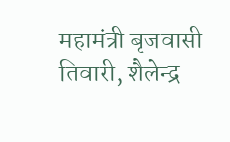महामंत्री बृजवासी तिवारी, शैलेन्द्र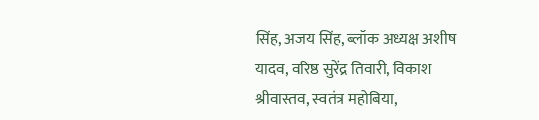सिंह, अजय सिंह, ब्लॉक अध्यक्ष अशीष यादव, वरिष्ठ सुरेंद्र तिवारी, विकाश श्रीवास्तव, स्वतंत्र महोबिया,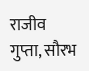राजीव गुप्ता, सौरभ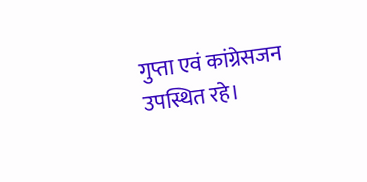गुप्ता एवं कांग्रेसजन उपस्थित रहे।